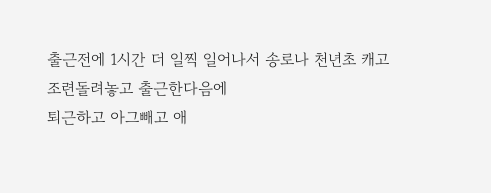출근전에 1시간 더 일찍 일어나서 송로나 천년초 캐고
조련돌려놓고 출근한다음에
퇴근하고 아그빼고 애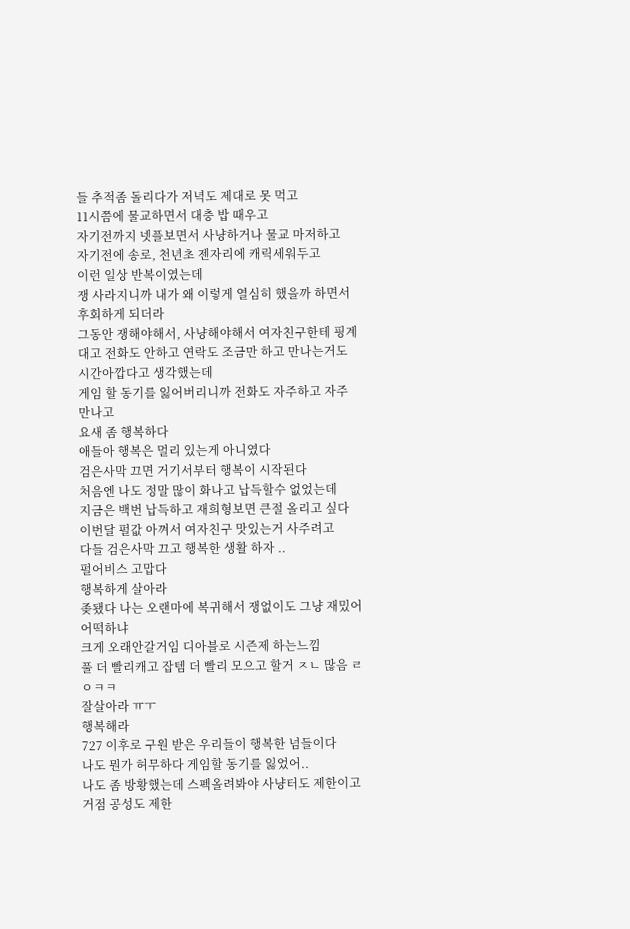들 추적좀 돌리다가 저녁도 제대로 못 먹고
11시쯤에 물교하면서 대충 밥 때우고
자기전까지 넷플보면서 사냥하거나 물교 마저하고
자기전에 송로, 천년초 젠자리에 캐릭세워두고
이런 일상 반복이였는데
쟁 사라지니까 내가 왜 이렇게 열심히 했을까 하면서 후회하게 되더라
그동안 쟁해야해서, 사냥해야해서 여자친구한테 핑계대고 전화도 안하고 연락도 조금만 하고 만나는거도 시간아깝다고 생각했는데
게임 할 동기를 잃어버리니까 전화도 자주하고 자주 만나고
요새 좀 행복하다
애들아 행복은 멀리 있는게 아니였다
검은사막 끄면 거기서부터 행복이 시작된다
처음엔 나도 정말 많이 화나고 납득할수 없었는데
지금은 백번 납득하고 재희형보면 큰절 올리고 싶다
이번달 펄값 아껴서 여자친구 맛있는거 사주려고
다들 검은사막 끄고 행복한 생활 하자 ..
펄어비스 고맙다
행복하게 살아라
좆됐다 나는 오랜마에 복귀해서 쟁없이도 그냥 재밌어 어떡하냐
크게 오래안갈거임 디아블로 시즌제 하는느낌
풀 더 빨리캐고 잡템 더 빨리 모으고 할거 ㅈㄴ 많음 ㄹㅇㅋㅋ
잘살아라 ㅠㅜ
행복해라
727 이후로 구원 받은 우리들이 행복한 넘들이다
나도 뭔가 허무하다 게임할 동기를 잃었어..
나도 좀 방황했는데 스펙올려봐야 사냥터도 제한이고 거점 공성도 제한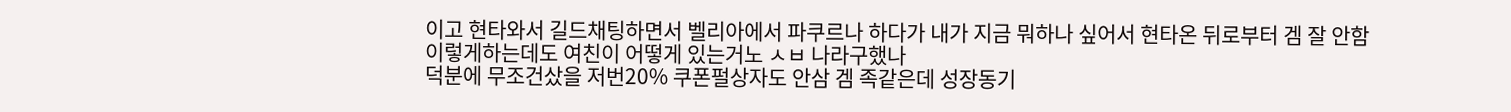이고 현타와서 길드채팅하면서 벨리아에서 파쿠르나 하다가 내가 지금 뭐하나 싶어서 현타온 뒤로부터 겜 잘 안함
이렇게하는데도 여친이 어떻게 있는거노 ㅅㅂ 나라구했나
덕분에 무조건샀을 저번20% 쿠폰펄상자도 안삼 겜 족같은데 성장동기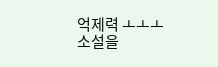억제력 ㅗㅗㅗ
소설을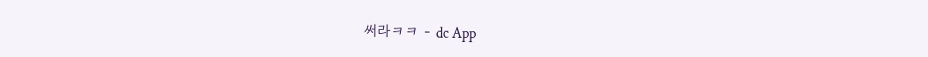써라ㅋㅋ - dc App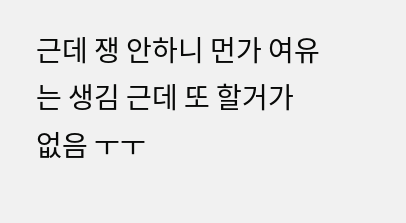근데 쟁 안하니 먼가 여유는 생김 근데 또 할거가 없음 ㅜㅜ